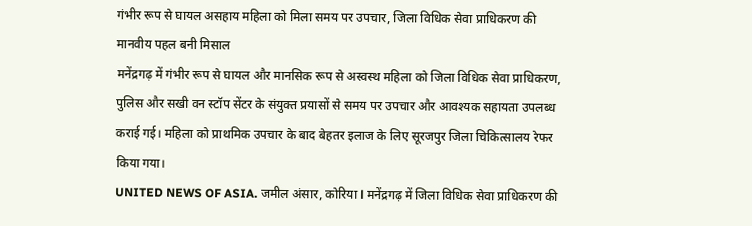गंभीर रूप से घायल असहाय महिला को मिला समय पर उपचार, जिला विधिक सेवा प्राधिकरण की मानवीय पहल बनी मिसाल
मनेंद्रगढ़ में गंभीर रूप से घायल और मानसिक रूप से अस्वस्थ महिला को जिला विधिक सेवा प्राधिकरण, पुलिस और सखी वन स्टॉप सेंटर के संयुक्त प्रयासों से समय पर उपचार और आवश्यक सहायता उपलब्ध कराई गई। महिला को प्राथमिक उपचार के बाद बेहतर इलाज के लिए सूरजपुर जिला चिकित्सालय रेफर किया गया।
UNITED NEWS OF ASIA. जमील अंसार, कोरिया l मनेंद्रगढ़ में जिला विधिक सेवा प्राधिकरण की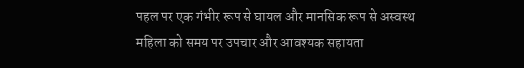पहल पर एक गंभीर रूप से घायल और मानसिक रूप से अस्वस्थ महिला को समय पर उपचार और आवश्यक सहायता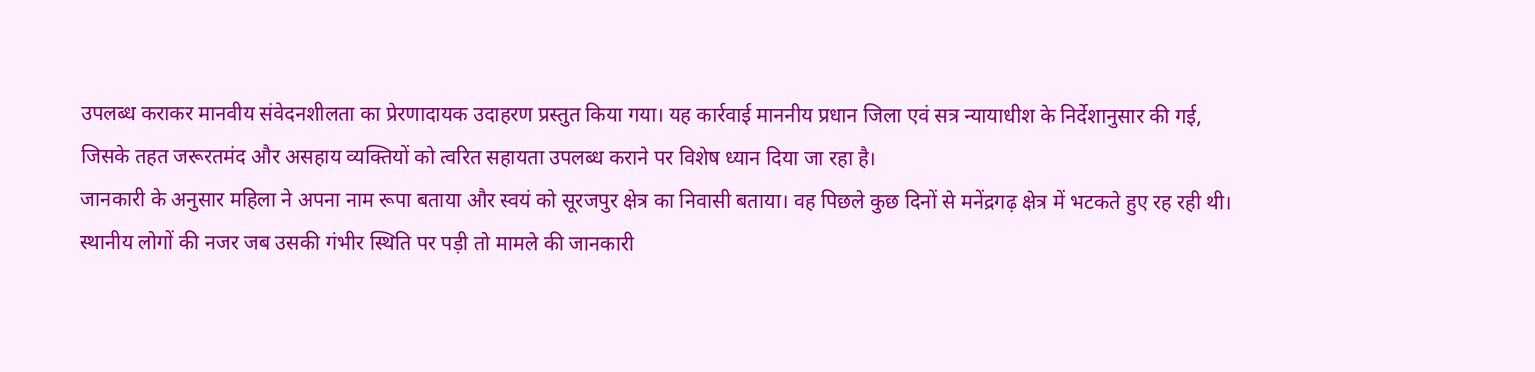उपलब्ध कराकर मानवीय संवेदनशीलता का प्रेरणादायक उदाहरण प्रस्तुत किया गया। यह कार्रवाई माननीय प्रधान जिला एवं सत्र न्यायाधीश के निर्देशानुसार की गई, जिसके तहत जरूरतमंद और असहाय व्यक्तियों को त्वरित सहायता उपलब्ध कराने पर विशेष ध्यान दिया जा रहा है।
जानकारी के अनुसार महिला ने अपना नाम रूपा बताया और स्वयं को सूरजपुर क्षेत्र का निवासी बताया। वह पिछले कुछ दिनों से मनेंद्रगढ़ क्षेत्र में भटकते हुए रह रही थी। स्थानीय लोगों की नजर जब उसकी गंभीर स्थिति पर पड़ी तो मामले की जानकारी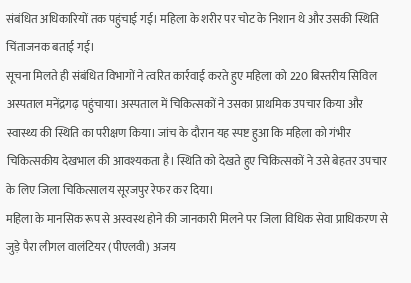संबंधित अधिकारियों तक पहुंचाई गई। महिला के शरीर पर चोट के निशान थे और उसकी स्थिति चिंताजनक बताई गई।
सूचना मिलते ही संबंधित विभागों ने त्वरित कार्रवाई करते हुए महिला को 220 बिस्तरीय सिविल अस्पताल मनेंद्रगढ़ पहुंचाया। अस्पताल में चिकित्सकों ने उसका प्राथमिक उपचार किया और स्वास्थ्य की स्थिति का परीक्षण किया। जांच के दौरान यह स्पष्ट हुआ कि महिला को गंभीर चिकित्सकीय देखभाल की आवश्यकता है। स्थिति को देखते हुए चिकित्सकों ने उसे बेहतर उपचार के लिए जिला चिकित्सालय सूरजपुर रेफर कर दिया।
महिला के मानसिक रूप से अस्वस्थ होने की जानकारी मिलने पर जिला विधिक सेवा प्राधिकरण से जुड़े पैरा लीगल वालंटियर (पीएलवी) अजय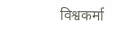विश्वकर्मा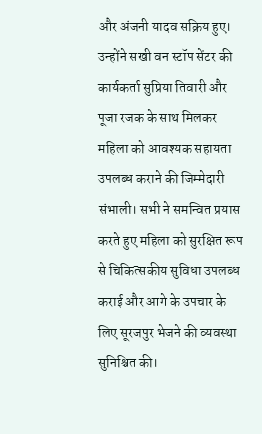और अंजनी यादव सक्रिय हुए। उन्होंने सखी वन स्टॉप सेंटर की कार्यकर्ता सुप्रिया तिवारी और पूजा रजक के साथ मिलकर महिला को आवश्यक सहायता उपलब्ध कराने की जिम्मेदारी संभाली। सभी ने समन्वित प्रयास करते हुए महिला को सुरक्षित रूप से चिकित्सकीय सुविधा उपलब्ध कराई और आगे के उपचार के लिए सूरजपुर भेजने की व्यवस्था सुनिश्चित की।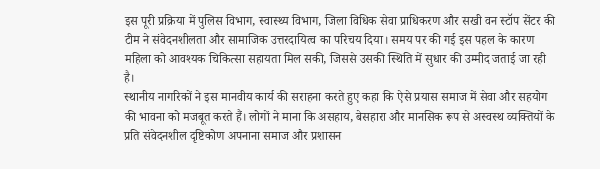इस पूरी प्रक्रिया में पुलिस विभाग, स्वास्थ्य विभाग, जिला विधिक सेवा प्राधिकरण और सखी वन स्टॉप सेंटर की टीम ने संवेदनशीलता और सामाजिक उत्तरदायित्व का परिचय दिया। समय पर की गई इस पहल के कारण महिला को आवश्यक चिकित्सा सहायता मिल सकी, जिससे उसकी स्थिति में सुधार की उम्मीद जताई जा रही है।
स्थानीय नागरिकों ने इस मानवीय कार्य की सराहना करते हुए कहा कि ऐसे प्रयास समाज में सेवा और सहयोग की भावना को मजबूत करते हैं। लोगों ने माना कि असहाय, बेसहारा और मानसिक रूप से अस्वस्थ व्यक्तियों के प्रति संवेदनशील दृष्टिकोण अपनाना समाज और प्रशासन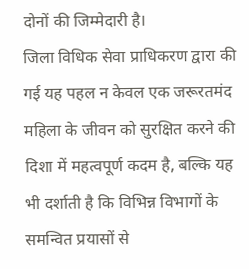दोनों की जिम्मेदारी है।
जिला विधिक सेवा प्राधिकरण द्वारा की गई यह पहल न केवल एक जरूरतमंद महिला के जीवन को सुरक्षित करने की दिशा में महत्वपूर्ण कदम है, बल्कि यह भी दर्शाती है कि विभिन्न विभागों के समन्वित प्रयासों से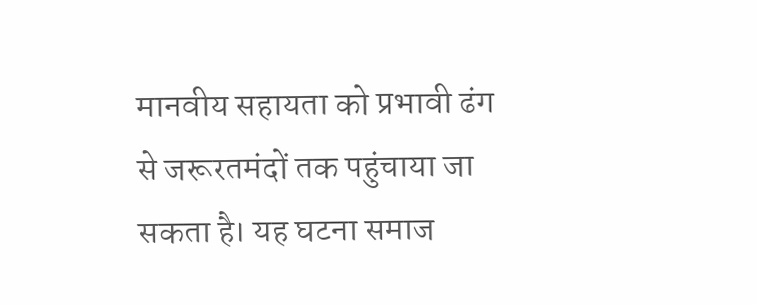मानवीय सहायता को प्रभावी ढंग से जरूरतमंदों तक पहुंचाया जा सकता है। यह घटना समाज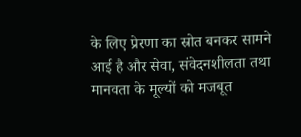के लिए प्रेरणा का स्रोत बनकर सामने आई है और सेवा, संवेदनशीलता तथा मानवता के मूल्यों को मजबूत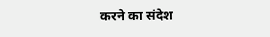करने का संदेश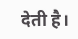देती है।